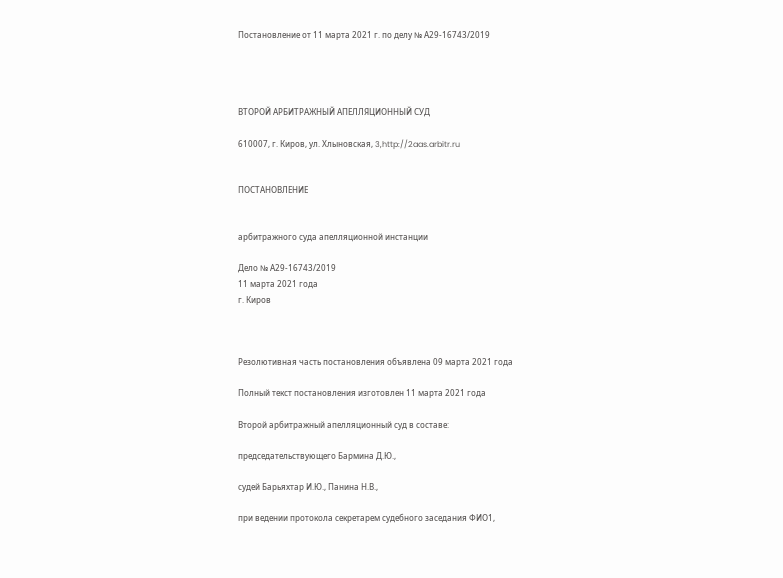Постановление от 11 марта 2021 г. по делу № А29-16743/2019




ВТОРОЙ АРБИТРАЖНЫЙ АПЕЛЛЯЦИОННЫЙ СУД

610007, г. Киров, ул. Хлыновская, 3,http://2aas.arbitr.ru


ПОСТАНОВЛЕНИЕ


арбитражного суда апелляционной инстанции

Дело № А29-16743/2019
11 марта 2021 года
г. Киров



Резолютивная часть постановления объявлена 09 марта 2021 года

Полный текст постановления изготовлен 11 марта 2021 года

Второй арбитражный апелляционный суд в составе:

председательствующего Бармина Д.Ю.,

судей Барьяхтар И.Ю., Панина Н.В.,

при ведении протокола секретарем судебного заседания ФИО1,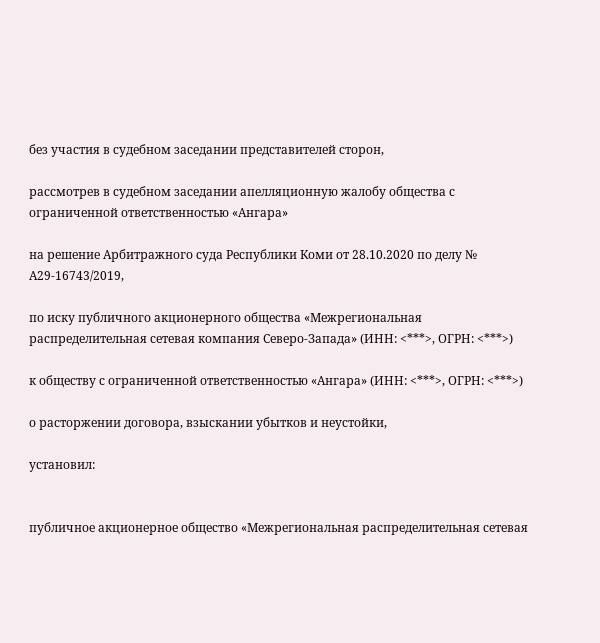без участия в судебном заседании представителей сторон,

рассмотрев в судебном заседании апелляционную жалобу общества с ограниченной ответственностью «Ангара»

на решение Арбитражного суда Республики Коми от 28.10.2020 по делу № А29-16743/2019,

по иску публичного акционерного общества «Межрегиональная распределительная сетевая компания Северо-Запада» (ИНН: <***>, ОГРН: <***>)

к обществу с ограниченной ответственностью «Ангара» (ИНН: <***>, ОГРН: <***>)

о расторжении договора, взыскании убытков и неустойки,

установил:


публичное акционерное общество «Межрегиональная распределительная сетевая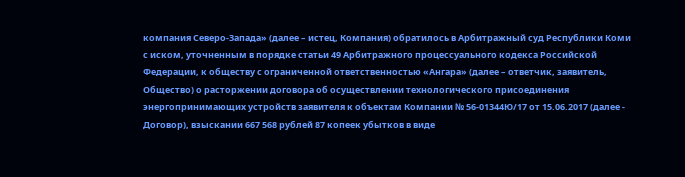компания Северо-Запада» (далее – истец, Компания) обратилось в Арбитражный суд Республики Коми с иском, уточненным в порядке статьи 49 Арбитражного процессуального кодекса Российской Федерации, к обществу с ограниченной ответственностью «Ангара» (далее – ответчик, заявитель, Общество) о расторжении договора об осуществлении технологического присоединения энергопринимающих устройств заявителя к объектам Компании № 56-01344Ю/17 от 15.06.2017 (далее - Договор), взыскании 667 568 рублей 87 копеек убытков в виде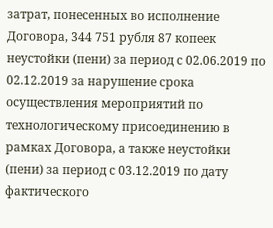затрат, понесенных во исполнение Договора, 344 751 рубля 87 копеек неустойки (пени) за период с 02.06.2019 по 02.12.2019 за нарушение срока осуществления мероприятий по технологическому присоединению в рамках Договора, а также неустойки (пени) за период с 03.12.2019 по дату фактического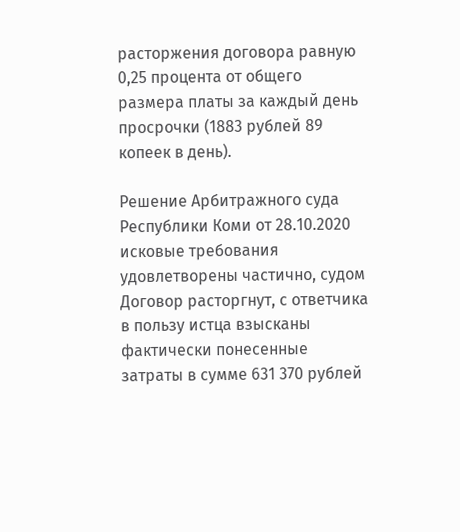расторжения договора равную 0,25 процента от общего размера платы за каждый день просрочки (1883 рублей 89 копеек в день).

Решение Арбитражного суда Республики Коми от 28.10.2020 исковые требования удовлетворены частично, судом Договор расторгнут, с ответчика в пользу истца взысканы фактически понесенные затраты в сумме 631 370 рублей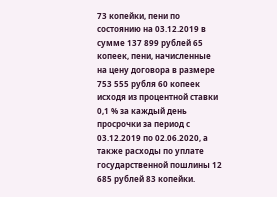73 копейки, пени по состоянию на 03.12.2019 в сумме 137 899 рублей 65 копеек, пени, начисленные на цену договора в размере 753 555 рубля 60 копеек исходя из процентной ставки 0,1 % за каждый день просрочки за период с 03.12.2019 по 02.06.2020, а также расходы по уплате государственной пошлины 12 685 рублей 83 копейки.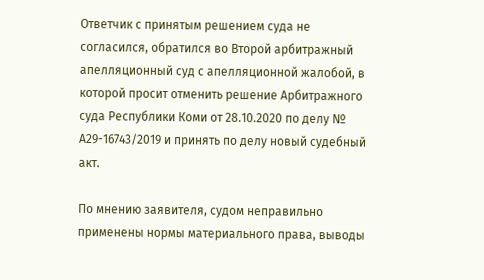Ответчик с принятым решением суда не согласился, обратился во Второй арбитражный апелляционный суд с апелляционной жалобой, в которой просит отменить решение Арбитражного суда Республики Коми от 28.10.2020 по делу № А29-16743/2019 и принять по делу новый судебный акт.

По мнению заявителя, судом неправильно применены нормы материального права, выводы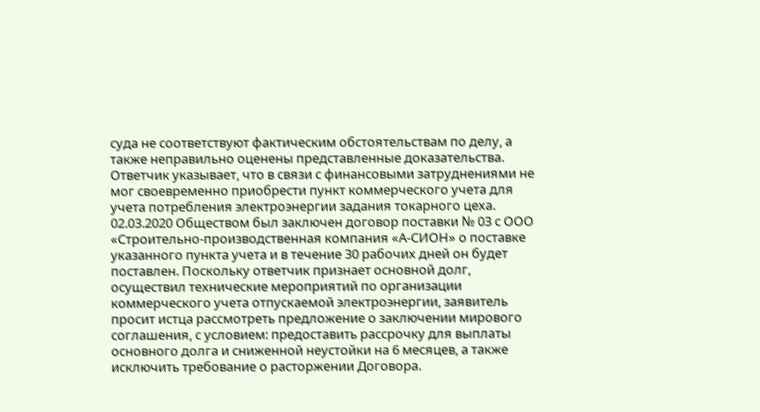суда не соответствуют фактическим обстоятельствам по делу, а также неправильно оценены представленные доказательства. Ответчик указывает, что в связи с финансовыми затруднениями не мог своевременно приобрести пункт коммерческого учета для учета потребления электроэнергии задания токарного цеха. 02.03.2020 Обществом был заключен договор поставки № 03 с ООО «Строительно-производственная компания «А-СИОН» о поставке указанного пункта учета и в течение 30 рабочих дней он будет поставлен. Поскольку ответчик признает основной долг, осуществил технические мероприятий по организации коммерческого учета отпускаемой электроэнергии, заявитель просит истца рассмотреть предложение о заключении мирового соглашения, с условием: предоставить рассрочку для выплаты основного долга и сниженной неустойки на 6 месяцев, а также исключить требование о расторжении Договора.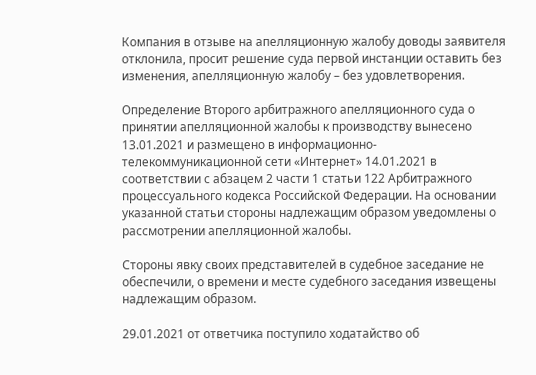Компания в отзыве на апелляционную жалобу доводы заявителя отклонила, просит решение суда первой инстанции оставить без изменения, апелляционную жалобу – без удовлетворения.

Определение Второго арбитражного апелляционного суда о принятии апелляционной жалобы к производству вынесено 13.01.2021 и размещено в информационно-телекоммуникационной сети «Интернет» 14.01.2021 в соответствии с абзацем 2 части 1 статьи 122 Арбитражного процессуального кодекса Российской Федерации. На основании указанной статьи стороны надлежащим образом уведомлены о рассмотрении апелляционной жалобы.

Стороны явку своих представителей в судебное заседание не обеспечили, о времени и месте судебного заседания извещены надлежащим образом.

29.01.2021 от ответчика поступило ходатайство об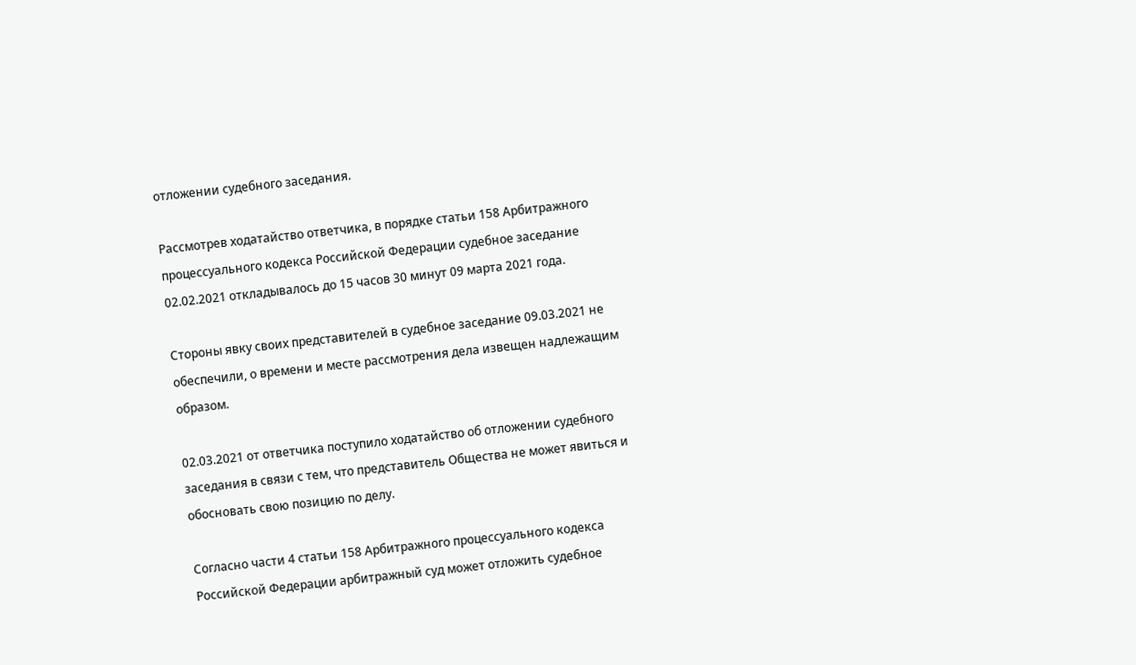отложении судебного заседания.

Рассмотрев ходатайство ответчика, в порядке статьи 158 Арбитражного процессуального кодекса Российской Федерации судебное заседание 02.02.2021 откладывалось до 15 часов 30 минут 09 марта 2021 года.

Стороны явку своих представителей в судебное заседание 09.03.2021 не обеспечили, о времени и месте рассмотрения дела извещен надлежащим образом.

02.03.2021 от ответчика поступило ходатайство об отложении судебного заседания в связи с тем, что представитель Общества не может явиться и обосновать свою позицию по делу.

Согласно части 4 статьи 158 Арбитражного процессуального кодекса Российской Федерации арбитражный суд может отложить судебное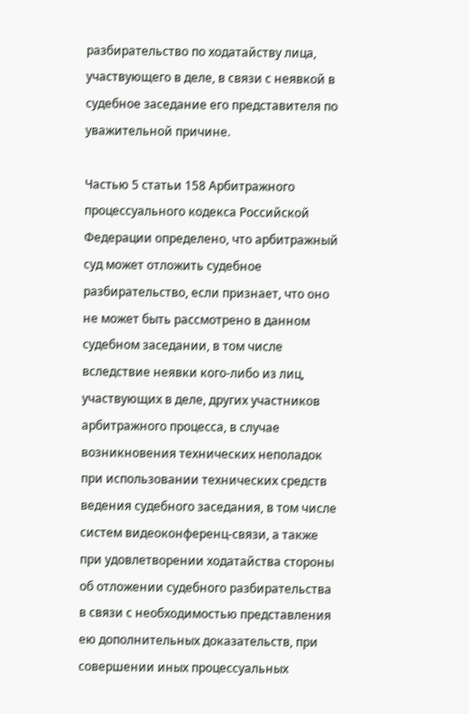разбирательство по ходатайству лица, участвующего в деле, в связи с неявкой в судебное заседание его представителя по уважительной причине.

Частью 5 статьи 158 Арбитражного процессуального кодекса Российской Федерации определено, что арбитражный суд может отложить судебное разбирательство, если признает, что оно не может быть рассмотрено в данном судебном заседании, в том числе вследствие неявки кого-либо из лиц, участвующих в деле, других участников арбитражного процесса, в случае возникновения технических неполадок при использовании технических средств ведения судебного заседания, в том числе систем видеоконференц-связи, а также при удовлетворении ходатайства стороны об отложении судебного разбирательства в связи с необходимостью представления ею дополнительных доказательств, при совершении иных процессуальных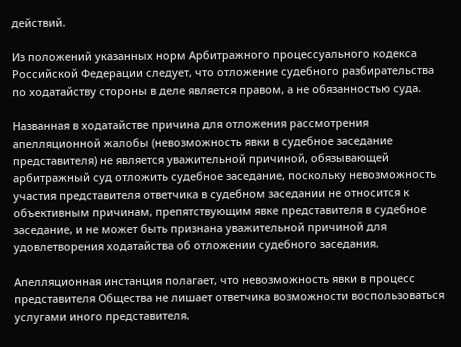действий.

Из положений указанных норм Арбитражного процессуального кодекса Российской Федерации следует, что отложение судебного разбирательства по ходатайству стороны в деле является правом, а не обязанностью суда.

Названная в ходатайстве причина для отложения рассмотрения апелляционной жалобы (невозможность явки в судебное заседание представителя) не является уважительной причиной, обязывающей арбитражный суд отложить судебное заседание, поскольку невозможность участия представителя ответчика в судебном заседании не относится к объективным причинам, препятствующим явке представителя в судебное заседание, и не может быть признана уважительной причиной для удовлетворения ходатайства об отложении судебного заседания.

Апелляционная инстанция полагает, что невозможность явки в процесс представителя Общества не лишает ответчика возможности воспользоваться услугами иного представителя.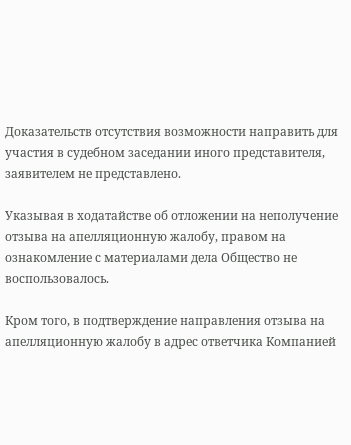Доказательств отсутствия возможности направить для участия в судебном заседании иного представителя, заявителем не представлено.

Указывая в ходатайстве об отложении на неполучение отзыва на апелляционную жалобу, правом на ознакомление с материалами дела Общество не воспользовалось.

Кром того, в подтверждение направления отзыва на апелляционную жалобу в адрес ответчика Компанией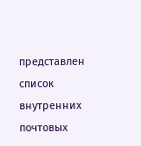представлен список внутренних почтовых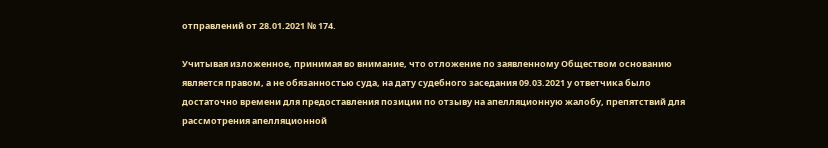отправлений от 28.01.2021 № 174.

Учитывая изложенное, принимая во внимание, что отложение по заявленному Обществом основанию является правом, а не обязанностью суда, на дату судебного заседания 09.03.2021 у ответчика было достаточно времени для предоставления позиции по отзыву на апелляционную жалобу, препятствий для рассмотрения апелляционной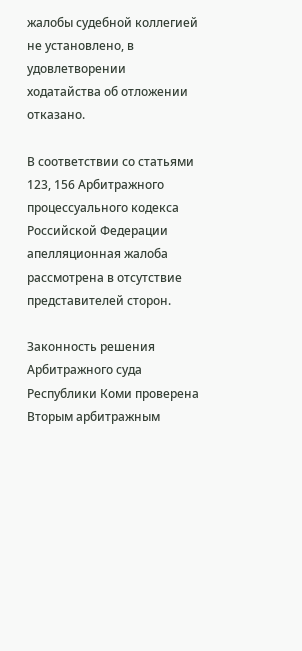жалобы судебной коллегией не установлено, в удовлетворении ходатайства об отложении отказано.

В соответствии со статьями 123, 156 Арбитражного процессуального кодекса Российской Федерации апелляционная жалоба рассмотрена в отсутствие представителей сторон.

Законность решения Арбитражного суда Республики Коми проверена Вторым арбитражным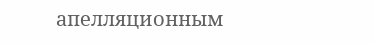апелляционным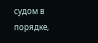судом в порядке,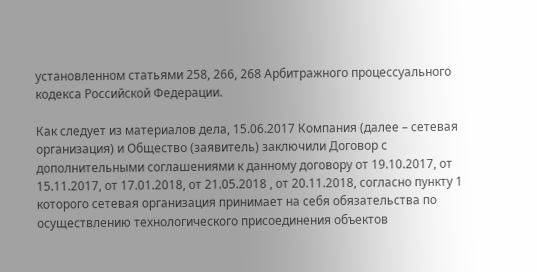установленном статьями 258, 266, 268 Арбитражного процессуального кодекса Российской Федерации.

Как следует из материалов дела, 15.06.2017 Компания (далее – сетевая организация) и Общество (заявитель) заключили Договор с дополнительными соглашениями к данному договору от 19.10.2017, от 15.11.2017, от 17.01.2018, от 21.05.2018 , от 20.11.2018, согласно пункту 1 которого сетевая организация принимает на себя обязательства по осуществлению технологического присоединения объектов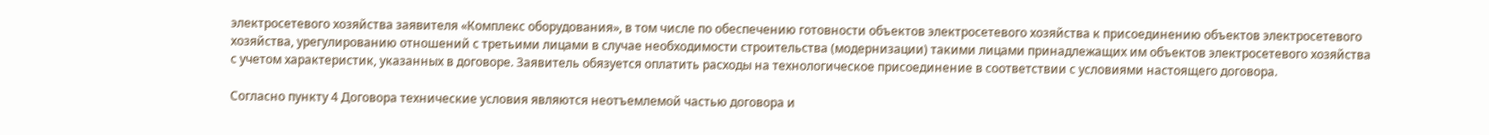электросетевого хозяйства заявителя «Комплекс оборудования», в том числе по обеспечению готовности объектов электросетевого хозяйства к присоединению объектов электросетевого хозяйства, урегулированию отношений с третьими лицами в случае необходимости строительства (модернизации) такими лицами принадлежащих им объектов электросетевого хозяйства с учетом характеристик, указанных в договоре. Заявитель обязуется оплатить расходы на технологическое присоединение в соответствии с условиями настоящего договора.

Согласно пункту 4 Договора технические условия являются неотъемлемой частью договора и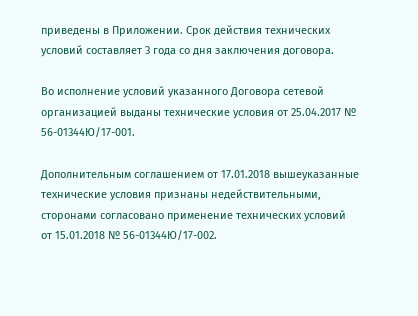приведены в Приложении. Срок действия технических условий составляет 3 года со дня заключения договора.

Во исполнение условий указанного Договора сетевой организацией выданы технические условия от 25.04.2017 № 56-01344Ю/17-001.

Дополнительным соглашением от 17.01.2018 вышеуказанные технические условия признаны недействительными, сторонами согласовано применение технических условий от 15.01.2018 № 56-01344Ю/17-002.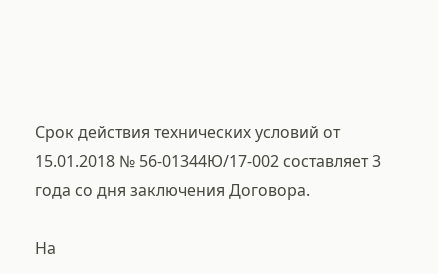Срок действия технических условий от 15.01.2018 № 56-01344Ю/17-002 составляет 3 года со дня заключения Договора.

На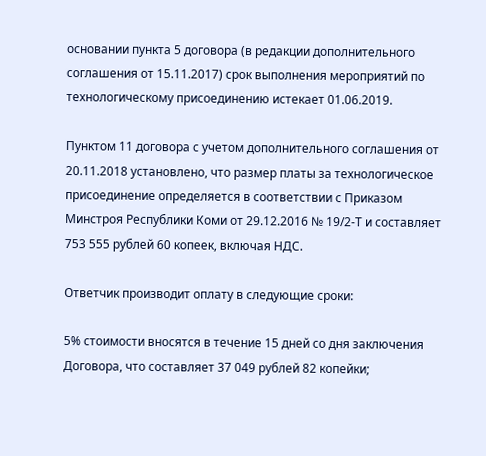основании пункта 5 договора (в редакции дополнительного соглашения от 15.11.2017) срок выполнения мероприятий по технологическому присоединению истекает 01.06.2019.

Пунктом 11 договора с учетом дополнительного соглашения от 20.11.2018 установлено, что размер платы за технологическое присоединение определяется в соответствии с Приказом Минстроя Республики Коми от 29.12.2016 № 19/2-Т и составляет 753 555 рублей 60 копеек, включая НДС.

Ответчик производит оплату в следующие сроки:

5% стоимости вносятся в течение 15 дней со дня заключения Договора, что составляет 37 049 рублей 82 копейки;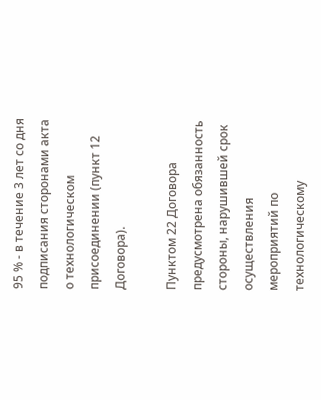95 % - в течение 3 лет со дня подписания сторонами акта о технологическом присоединении (пункт 12 Договора).

Пунктом 22 Договора предусмотрена обязанность стороны, нарушившей срок осуществления мероприятий по технологическому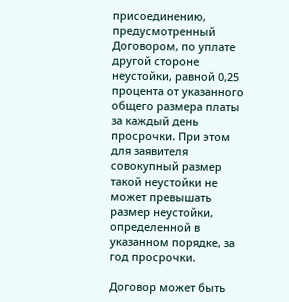присоединению, предусмотренный Договором, по уплате другой стороне неустойки, равной 0,25 процента от указанного общего размера платы за каждый день просрочки. При этом для заявителя совокупный размер такой неустойки не может превышать размер неустойки, определенной в указанном порядке, за год просрочки.

Договор может быть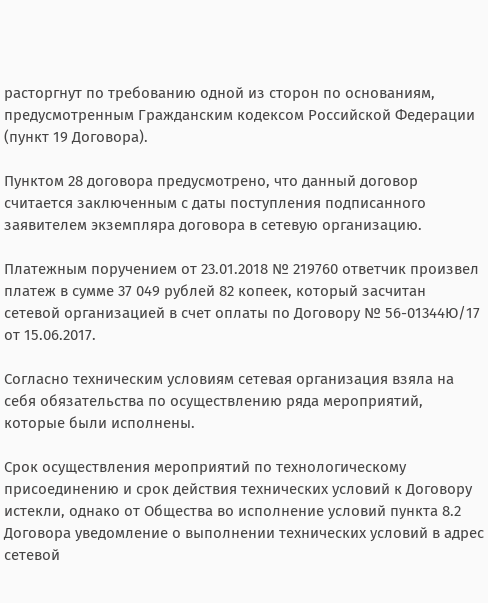расторгнут по требованию одной из сторон по основаниям, предусмотренным Гражданским кодексом Российской Федерации (пункт 19 Договора).

Пунктом 28 договора предусмотрено, что данный договор считается заключенным с даты поступления подписанного заявителем экземпляра договора в сетевую организацию.

Платежным поручением от 23.01.2018 № 219760 ответчик произвел платеж в сумме 37 049 рублей 82 копеек, который засчитан сетевой организацией в счет оплаты по Договору № 56-01344Ю/17 от 15.06.2017.

Согласно техническим условиям сетевая организация взяла на себя обязательства по осуществлению ряда мероприятий, которые были исполнены.

Срок осуществления мероприятий по технологическому присоединению и срок действия технических условий к Договору истекли, однако от Общества во исполнение условий пункта 8.2 Договора уведомление о выполнении технических условий в адрес сетевой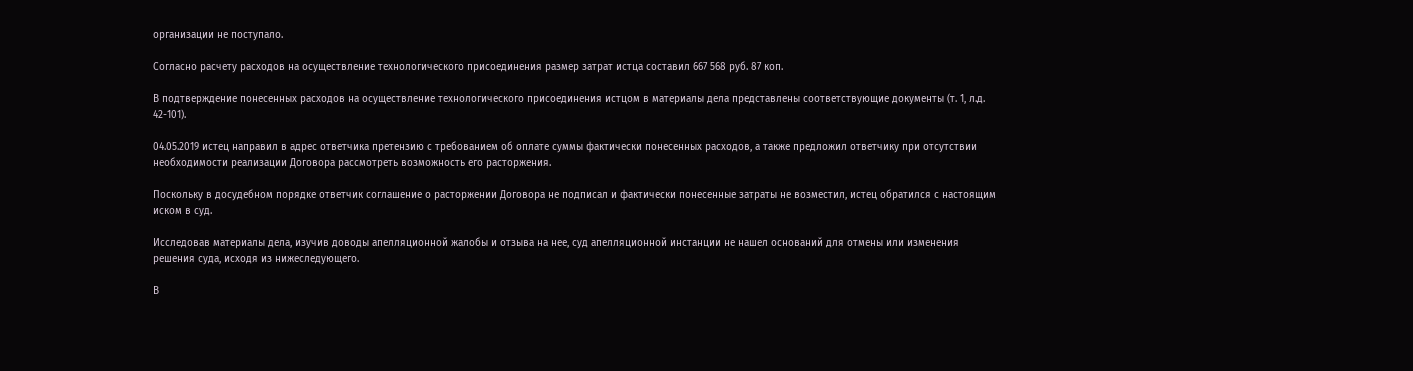организации не поступало.

Согласно расчету расходов на осуществление технологического присоединения размер затрат истца составил 667 568 руб. 87 коп.

В подтверждение понесенных расходов на осуществление технологического присоединения истцом в материалы дела представлены соответствующие документы (т. 1, л.д. 42-101).

04.05.2019 истец направил в адрес ответчика претензию с требованием об оплате суммы фактически понесенных расходов, а также предложил ответчику при отсутствии необходимости реализации Договора рассмотреть возможность его расторжения.

Поскольку в досудебном порядке ответчик соглашение о расторжении Договора не подписал и фактически понесенные затраты не возместил, истец обратился с настоящим иском в суд.

Исследовав материалы дела, изучив доводы апелляционной жалобы и отзыва на нее, суд апелляционной инстанции не нашел оснований для отмены или изменения решения суда, исходя из нижеследующего.

В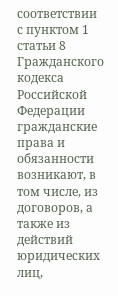соответствии с пунктом 1 статьи 8 Гражданского кодекса Российской Федерации гражданские права и обязанности возникают, в том числе, из договоров, а также из действий юридических лиц,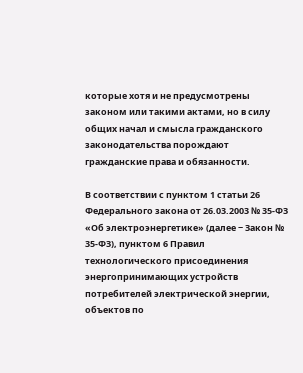которые хотя и не предусмотрены законом или такими актами, но в силу общих начал и смысла гражданского законодательства порождают гражданские права и обязанности.

В соответствии с пунктом 1 статьи 26 Федерального закона от 26.03.2003 № 35-ФЗ «Об электроэнергетике» (далее − Закон № 35-ФЗ), пунктом 6 Правил технологического присоединения энергопринимающих устройств потребителей электрической энергии, объектов по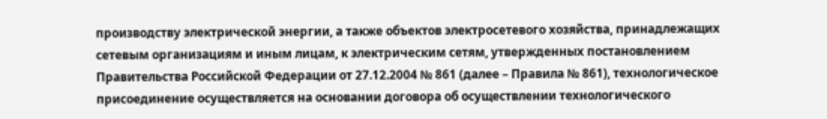производству электрической энергии, а также объектов электросетевого хозяйства, принадлежащих сетевым организациям и иным лицам, к электрическим сетям, утвержденных постановлением Правительства Российской Федерации от 27.12.2004 № 861 (далее – Правила № 861), технологическое присоединение осуществляется на основании договора об осуществлении технологического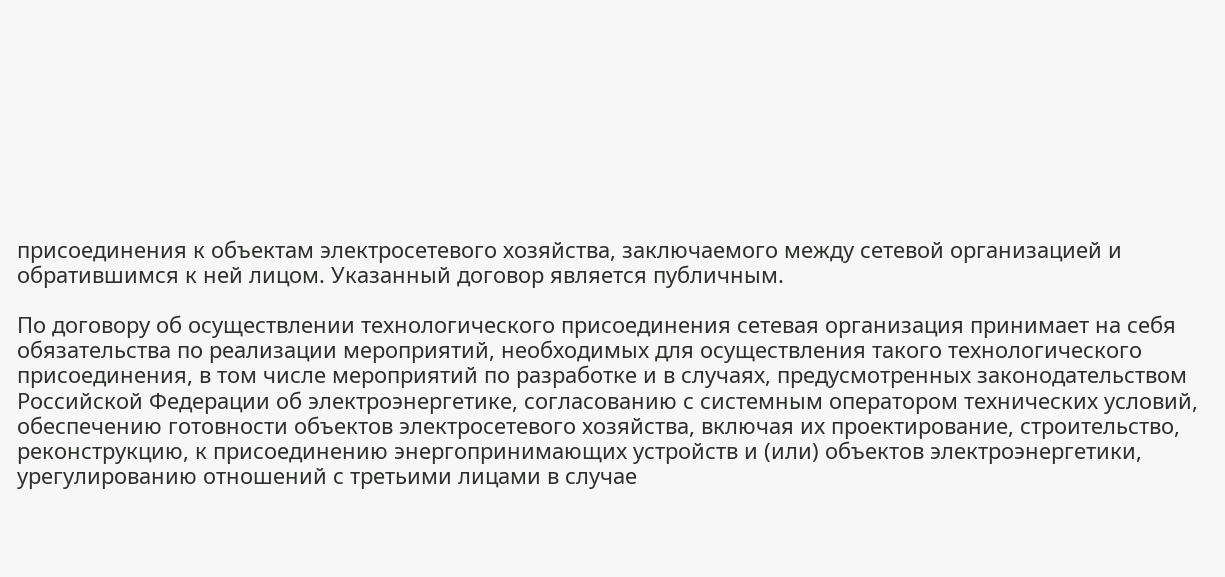присоединения к объектам электросетевого хозяйства, заключаемого между сетевой организацией и обратившимся к ней лицом. Указанный договор является публичным.

По договору об осуществлении технологического присоединения сетевая организация принимает на себя обязательства по реализации мероприятий, необходимых для осуществления такого технологического присоединения, в том числе мероприятий по разработке и в случаях, предусмотренных законодательством Российской Федерации об электроэнергетике, согласованию с системным оператором технических условий, обеспечению готовности объектов электросетевого хозяйства, включая их проектирование, строительство, реконструкцию, к присоединению энергопринимающих устройств и (или) объектов электроэнергетики, урегулированию отношений с третьими лицами в случае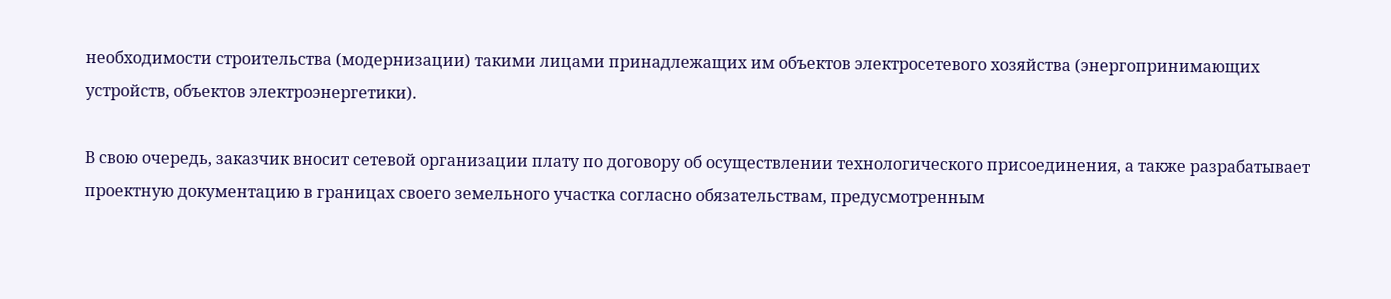необходимости строительства (модернизации) такими лицами принадлежащих им объектов электросетевого хозяйства (энергопринимающих устройств, объектов электроэнергетики).

В свою очередь, заказчик вносит сетевой организации плату по договору об осуществлении технологического присоединения, а также разрабатывает проектную документацию в границах своего земельного участка согласно обязательствам, предусмотренным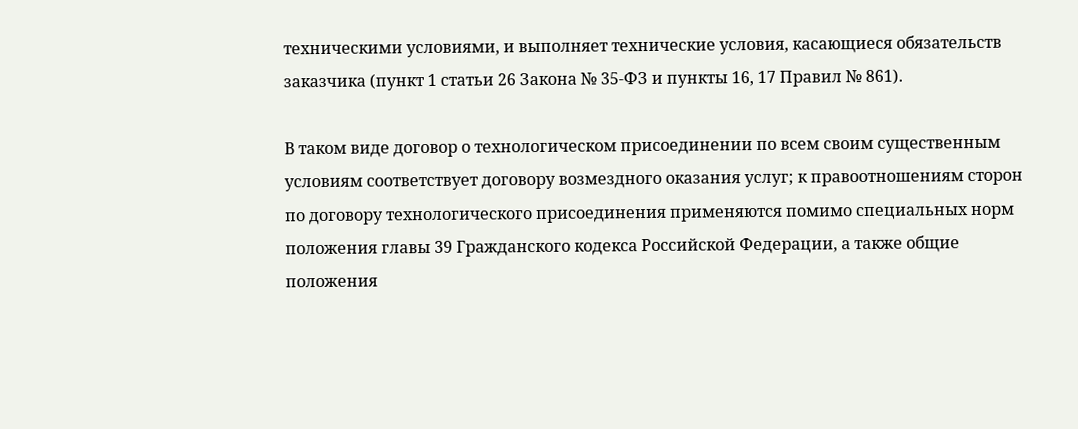техническими условиями, и выполняет технические условия, касающиеся обязательств заказчика (пункт 1 статьи 26 Закона № 35-ФЗ и пункты 16, 17 Правил № 861).

В таком виде договор о технологическом присоединении по всем своим существенным условиям соответствует договору возмездного оказания услуг; к правоотношениям сторон по договору технологического присоединения применяются помимо специальных норм положения главы 39 Гражданского кодекса Российской Федерации, а также общие положения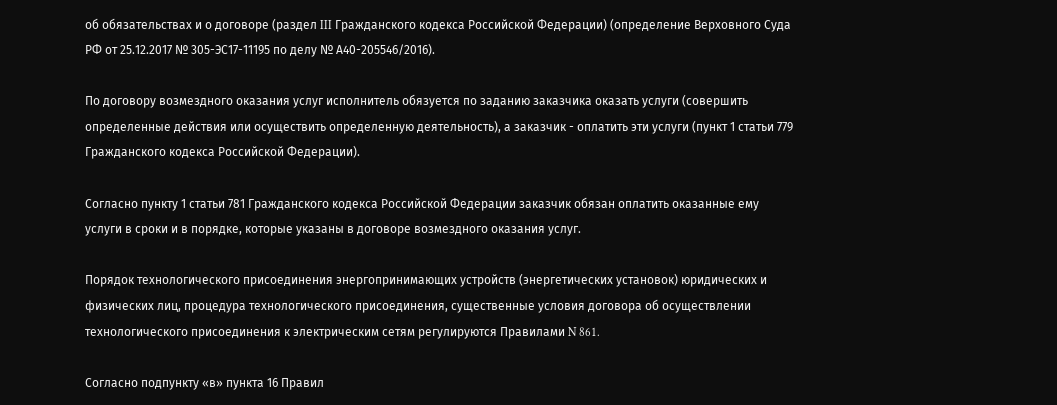об обязательствах и о договоре (раздел III Гражданского кодекса Российской Федерации) (определение Верховного Суда РФ от 25.12.2017 № 305-ЭС17-11195 по делу № А40-205546/2016).

По договору возмездного оказания услуг исполнитель обязуется по заданию заказчика оказать услуги (совершить определенные действия или осуществить определенную деятельность), а заказчик - оплатить эти услуги (пункт 1 статьи 779 Гражданского кодекса Российской Федерации).

Согласно пункту 1 статьи 781 Гражданского кодекса Российской Федерации заказчик обязан оплатить оказанные ему услуги в сроки и в порядке, которые указаны в договоре возмездного оказания услуг.

Порядок технологического присоединения энергопринимающих устройств (энергетических установок) юридических и физических лиц, процедура технологического присоединения, существенные условия договора об осуществлении технологического присоединения к электрическим сетям регулируются Правилами N 861.

Согласно подпункту «в» пункта 16 Правил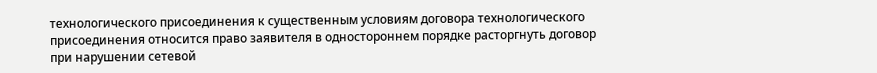технологического присоединения к существенным условиям договора технологического присоединения относится право заявителя в одностороннем порядке расторгнуть договор при нарушении сетевой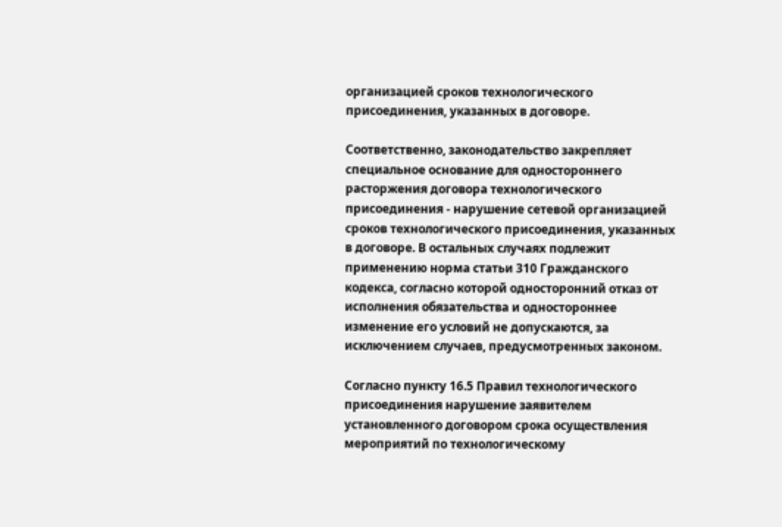организацией сроков технологического присоединения, указанных в договоре.

Соответственно, законодательство закрепляет специальное основание для одностороннего расторжения договора технологического присоединения - нарушение сетевой организацией сроков технологического присоединения, указанных в договоре. В остальных случаях подлежит применению норма статьи 310 Гражданского кодекса, согласно которой односторонний отказ от исполнения обязательства и одностороннее изменение его условий не допускаются, за исключением случаев, предусмотренных законом.

Согласно пункту 16.5 Правил технологического присоединения нарушение заявителем установленного договором срока осуществления мероприятий по технологическому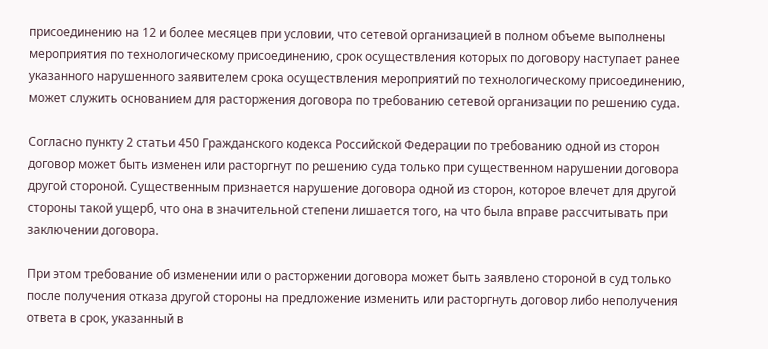присоединению на 12 и более месяцев при условии, что сетевой организацией в полном объеме выполнены мероприятия по технологическому присоединению, срок осуществления которых по договору наступает ранее указанного нарушенного заявителем срока осуществления мероприятий по технологическому присоединению, может служить основанием для расторжения договора по требованию сетевой организации по решению суда.

Согласно пункту 2 статьи 450 Гражданского кодекса Российской Федерации по требованию одной из сторон договор может быть изменен или расторгнут по решению суда только при существенном нарушении договора другой стороной. Существенным признается нарушение договора одной из сторон, которое влечет для другой стороны такой ущерб, что она в значительной степени лишается того, на что была вправе рассчитывать при заключении договора.

При этом требование об изменении или о расторжении договора может быть заявлено стороной в суд только после получения отказа другой стороны на предложение изменить или расторгнуть договор либо неполучения ответа в срок, указанный в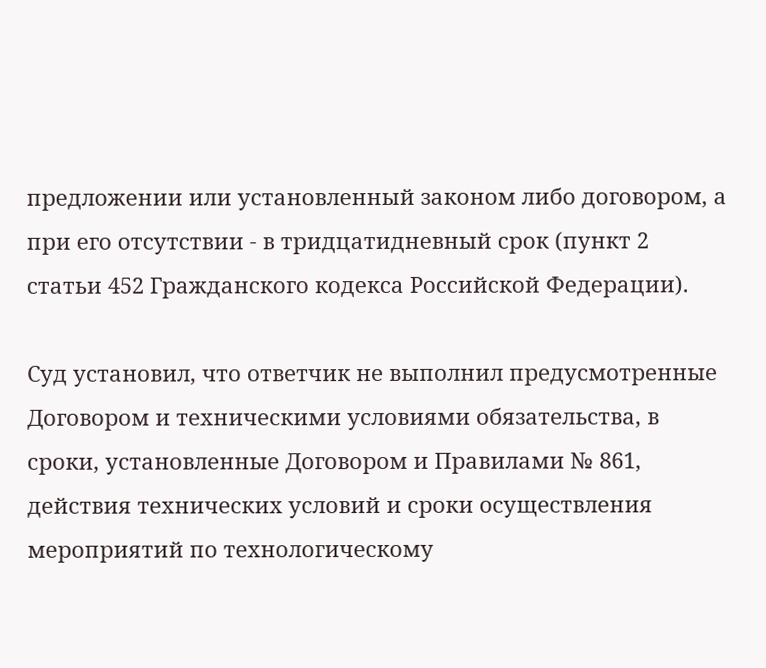предложении или установленный законом либо договором, а при его отсутствии - в тридцатидневный срок (пункт 2 статьи 452 Гражданского кодекса Российской Федерации).

Суд установил, что ответчик не выполнил предусмотренные Договором и техническими условиями обязательства, в сроки, установленные Договором и Правилами № 861, действия технических условий и сроки осуществления мероприятий по технологическому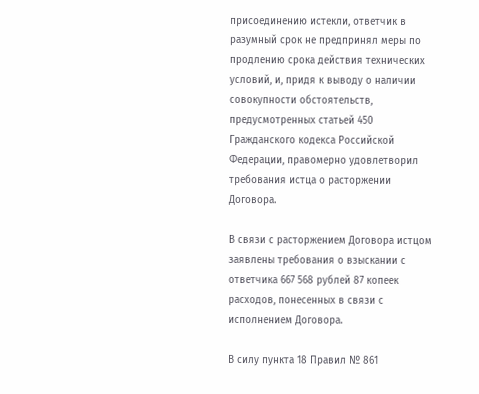присоединению истекли, ответчик в разумный срок не предпринял меры по продлению срока действия технических условий, и, придя к выводу о наличии совокупности обстоятельств, предусмотренных статьей 450 Гражданского кодекса Российской Федерации, правомерно удовлетворил требования истца о расторжении Договора.

В связи с расторжением Договора истцом заявлены требования о взыскании с ответчика 667 568 рублей 87 копеек расходов, понесенных в связи с исполнением Договора.

В силу пункта 18 Правил № 861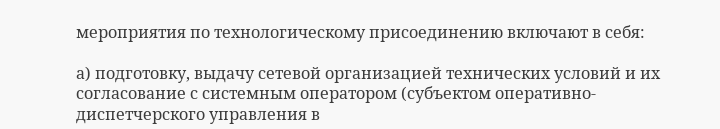мероприятия по технологическому присоединению включают в себя:

а) подготовку, выдачу сетевой организацией технических условий и их согласование с системным оператором (субъектом оперативно-диспетчерского управления в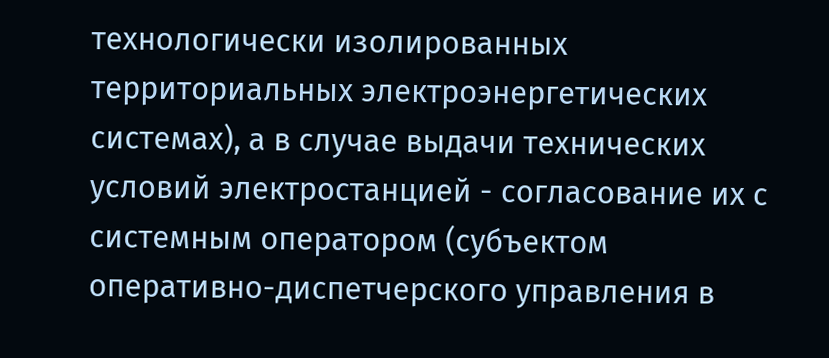технологически изолированных территориальных электроэнергетических системах), а в случае выдачи технических условий электростанцией - согласование их с системным оператором (субъектом оперативно-диспетчерского управления в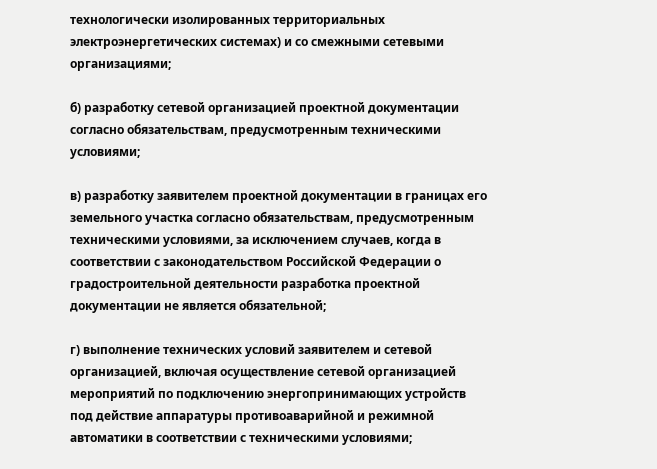технологически изолированных территориальных электроэнергетических системах) и со смежными сетевыми организациями;

б) разработку сетевой организацией проектной документации согласно обязательствам, предусмотренным техническими условиями;

в) разработку заявителем проектной документации в границах его земельного участка согласно обязательствам, предусмотренным техническими условиями, за исключением случаев, когда в соответствии с законодательством Российской Федерации о градостроительной деятельности разработка проектной документации не является обязательной;

г) выполнение технических условий заявителем и сетевой организацией, включая осуществление сетевой организацией мероприятий по подключению энергопринимающих устройств под действие аппаратуры противоаварийной и режимной автоматики в соответствии с техническими условиями;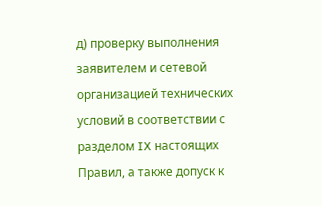д) проверку выполнения заявителем и сетевой организацией технических условий в соответствии с разделом IX настоящих Правил, а также допуск к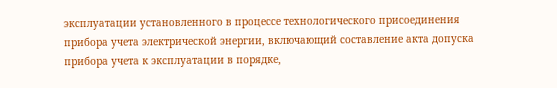эксплуатации установленного в процессе технологического присоединения прибора учета электрической энергии, включающий составление акта допуска прибора учета к эксплуатации в порядке,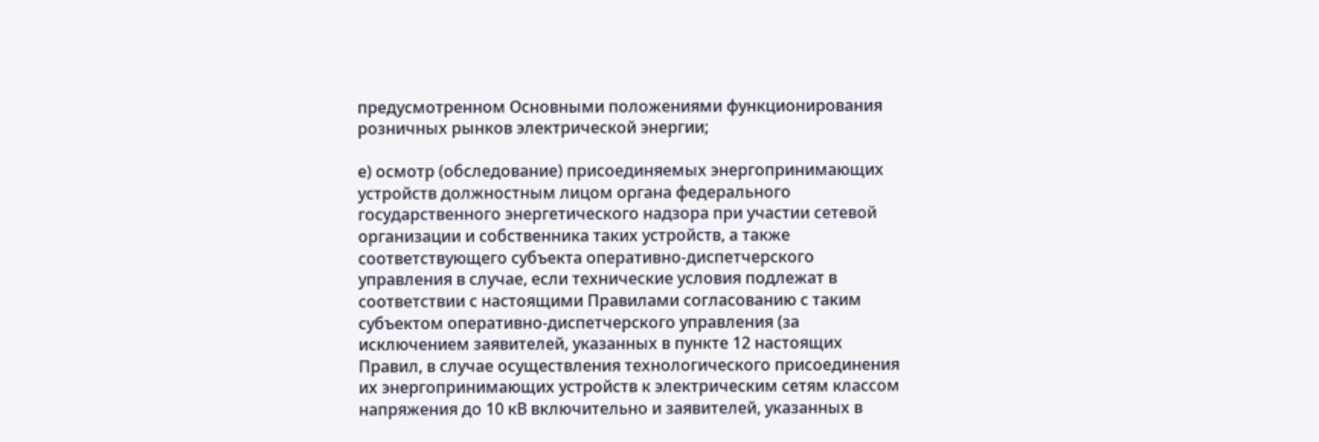предусмотренном Основными положениями функционирования розничных рынков электрической энергии;

е) осмотр (обследование) присоединяемых энергопринимающих устройств должностным лицом органа федерального государственного энергетического надзора при участии сетевой организации и собственника таких устройств, а также соответствующего субъекта оперативно-диспетчерского управления в случае, если технические условия подлежат в соответствии с настоящими Правилами согласованию с таким субъектом оперативно-диспетчерского управления (за исключением заявителей, указанных в пункте 12 настоящих Правил, в случае осуществления технологического присоединения их энергопринимающих устройств к электрическим сетям классом напряжения до 10 кВ включительно и заявителей, указанных в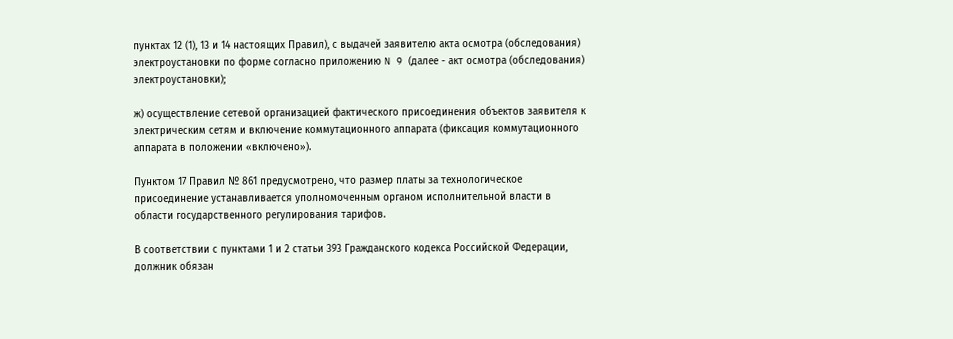пунктах 12 (1), 13 и 14 настоящих Правил), с выдачей заявителю акта осмотра (обследования) электроустановки по форме согласно приложению N 9 (далее - акт осмотра (обследования) электроустановки);

ж) осуществление сетевой организацией фактического присоединения объектов заявителя к электрическим сетям и включение коммутационного аппарата (фиксация коммутационного аппарата в положении «включено»).

Пунктом 17 Правил № 861 предусмотрено, что размер платы за технологическое присоединение устанавливается уполномоченным органом исполнительной власти в области государственного регулирования тарифов.

В соответствии с пунктами 1 и 2 статьи 393 Гражданского кодекса Российской Федерации, должник обязан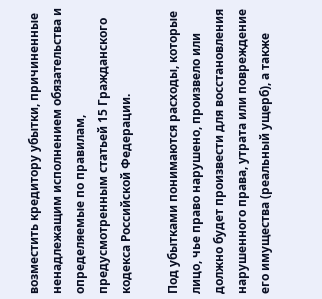возместить кредитору убытки, причиненные ненадлежащим исполнением обязательства и определяемые по правилам, предусмотренным статьей 15 Гражданского кодекса Российской Федерации.

Под убытками понимаются расходы, которые лицо, чье право нарушено, произвело или должно будет произвести для восстановления нарушенного права, утрата или повреждение его имущества (реальный ущерб), а также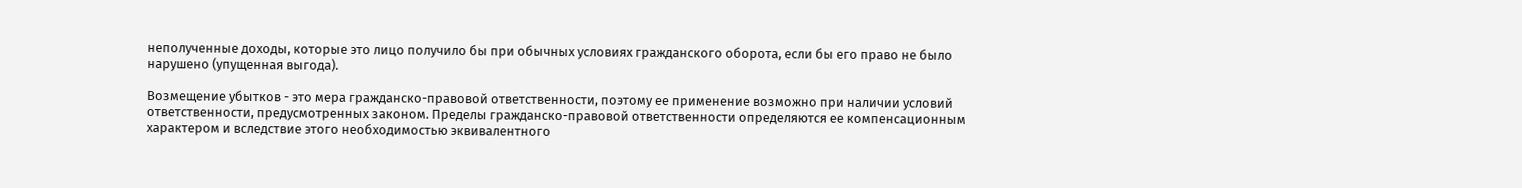неполученные доходы, которые это лицо получило бы при обычных условиях гражданского оборота, если бы его право не было нарушено (упущенная выгода).

Возмещение убытков - это мера гражданско-правовой ответственности, поэтому ее применение возможно при наличии условий ответственности, предусмотренных законом. Пределы гражданско-правовой ответственности определяются ее компенсационным характером и вследствие этого необходимостью эквивалентного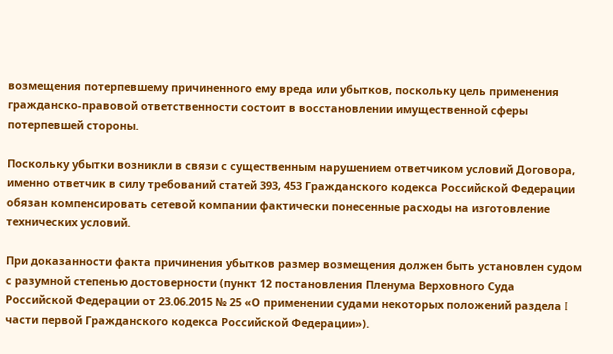возмещения потерпевшему причиненного ему вреда или убытков, поскольку цель применения гражданско-правовой ответственности состоит в восстановлении имущественной сферы потерпевшей стороны.

Поскольку убытки возникли в связи с существенным нарушением ответчиком условий Договора, именно ответчик в силу требований статей 393, 453 Гражданского кодекса Российской Федерации обязан компенсировать сетевой компании фактически понесенные расходы на изготовление технических условий.

При доказанности факта причинения убытков размер возмещения должен быть установлен судом с разумной степенью достоверности (пункт 12 постановления Пленума Верховного Суда Российской Федерации от 23.06.2015 № 25 «О применении судами некоторых положений раздела I части первой Гражданского кодекса Российской Федерации»).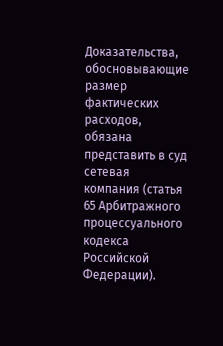Доказательства, обосновывающие размер фактических расходов, обязана представить в суд сетевая компания (статья 65 Арбитражного процессуального кодекса Российской Федерации).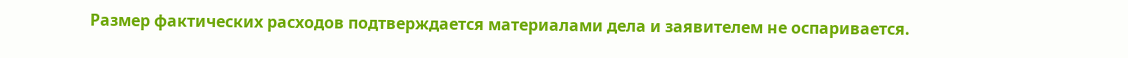Размер фактических расходов подтверждается материалами дела и заявителем не оспаривается.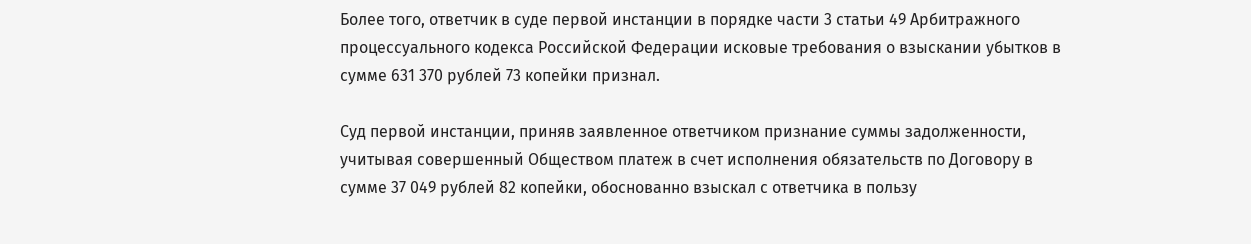Более того, ответчик в суде первой инстанции в порядке части 3 статьи 49 Арбитражного процессуального кодекса Российской Федерации исковые требования о взыскании убытков в сумме 631 370 рублей 73 копейки признал.

Суд первой инстанции, приняв заявленное ответчиком признание суммы задолженности, учитывая совершенный Обществом платеж в счет исполнения обязательств по Договору в сумме 37 049 рублей 82 копейки, обоснованно взыскал с ответчика в пользу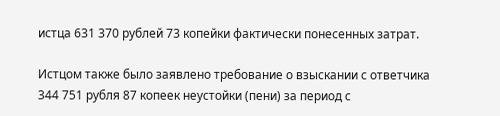истца 631 370 рублей 73 копейки фактически понесенных затрат.

Истцом также было заявлено требование о взыскании с ответчика 344 751 рубля 87 копеек неустойки (пени) за период с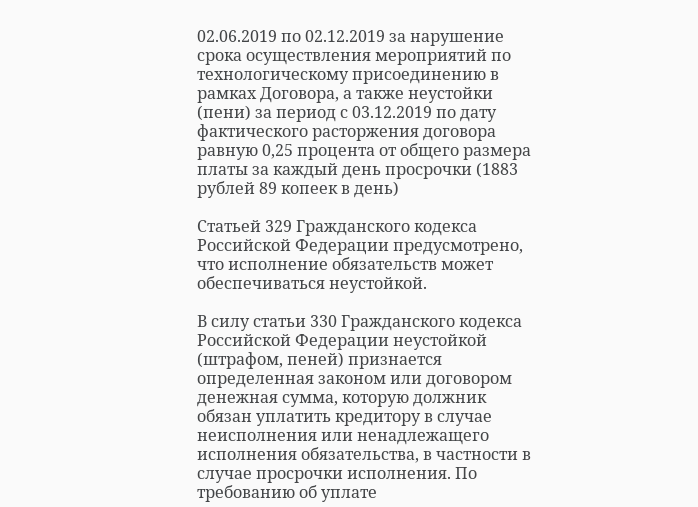02.06.2019 по 02.12.2019 за нарушение срока осуществления мероприятий по технологическому присоединению в рамках Договора, а также неустойки (пени) за период с 03.12.2019 по дату фактического расторжения договора равную 0,25 процента от общего размера платы за каждый день просрочки (1883 рублей 89 копеек в день)

Статьей 329 Гражданского кодекса Российской Федерации предусмотрено, что исполнение обязательств может обеспечиваться неустойкой.

В силу статьи 330 Гражданского кодекса Российской Федерации неустойкой (штрафом, пеней) признается определенная законом или договором денежная сумма, которую должник обязан уплатить кредитору в случае неисполнения или ненадлежащего исполнения обязательства, в частности в случае просрочки исполнения. По требованию об уплате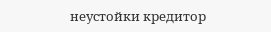неустойки кредитор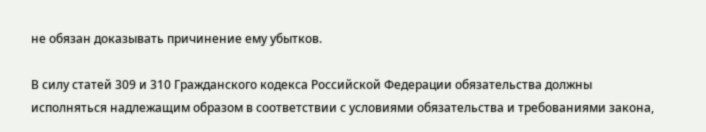не обязан доказывать причинение ему убытков.

В силу статей 309 и 310 Гражданского кодекса Российской Федерации обязательства должны исполняться надлежащим образом в соответствии с условиями обязательства и требованиями закона,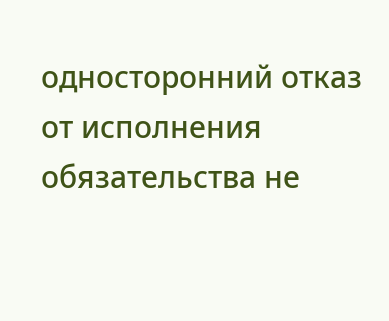односторонний отказ от исполнения обязательства не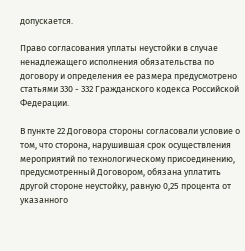допускается.

Право согласования уплаты неустойки в случае ненадлежащего исполнения обязательства по договору и определения ее размера предусмотрено статьями 330 - 332 Гражданского кодекса Российской Федерации.

В пункте 22 Договора стороны согласовали условие о том, что сторона, нарушившая срок осуществления мероприятий по технологическому присоединению, предусмотренный Договором, обязана уплатить другой стороне неустойку, равную 0,25 процента от указанного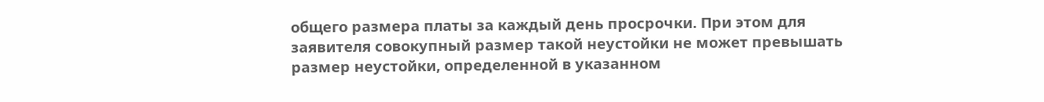общего размера платы за каждый день просрочки. При этом для заявителя совокупный размер такой неустойки не может превышать размер неустойки, определенной в указанном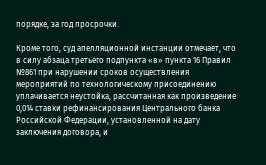порядке, за год просрочки.

Кроме того, суд апелляционной инстанции отмечает, что в силу абзаца третьего подпункта «в» пункта 16 Правил №861 при нарушении сроков осуществления мероприятий по технологическому присоединению уплачивается неустойка, рассчитанная как произведение 0,014 ставки рефинансирования Центрального банка Российской Федерации, установленной на дату заключения договора, и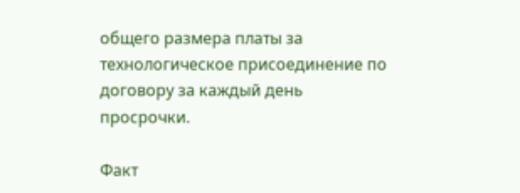общего размера платы за технологическое присоединение по договору за каждый день просрочки.

Факт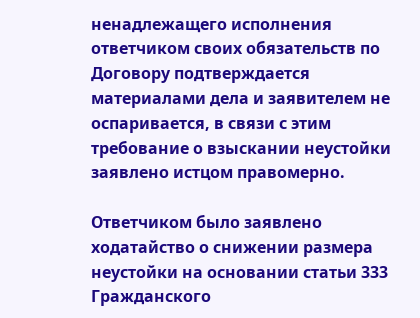ненадлежащего исполнения ответчиком своих обязательств по Договору подтверждается материалами дела и заявителем не оспаривается, в связи с этим требование о взыскании неустойки заявлено истцом правомерно.

Ответчиком было заявлено ходатайство о снижении размера неустойки на основании статьи 333 Гражданского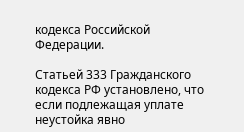кодекса Российской Федерации.

Статьей 333 Гражданского кодекса РФ установлено, что если подлежащая уплате неустойка явно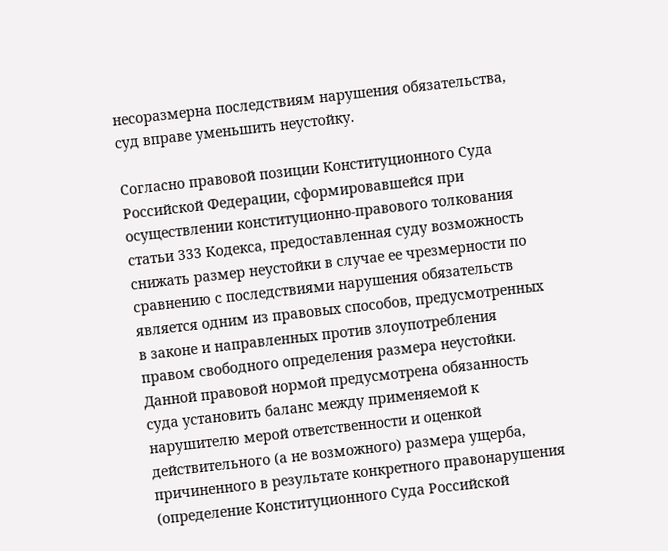несоразмерна последствиям нарушения обязательства, суд вправе уменьшить неустойку.

Согласно правовой позиции Конституционного Суда Российской Федерации, сформировавшейся при осуществлении конституционно-правового толкования статьи 333 Кодекса, предоставленная суду возможность снижать размер неустойки в случае ее чрезмерности по сравнению с последствиями нарушения обязательств является одним из правовых способов, предусмотренных в законе и направленных против злоупотребления правом свободного определения размера неустойки. Данной правовой нормой предусмотрена обязанность суда установить баланс между применяемой к нарушителю мерой ответственности и оценкой действительного (а не возможного) размера ущерба, причиненного в результате конкретного правонарушения (определение Конституционного Суда Российской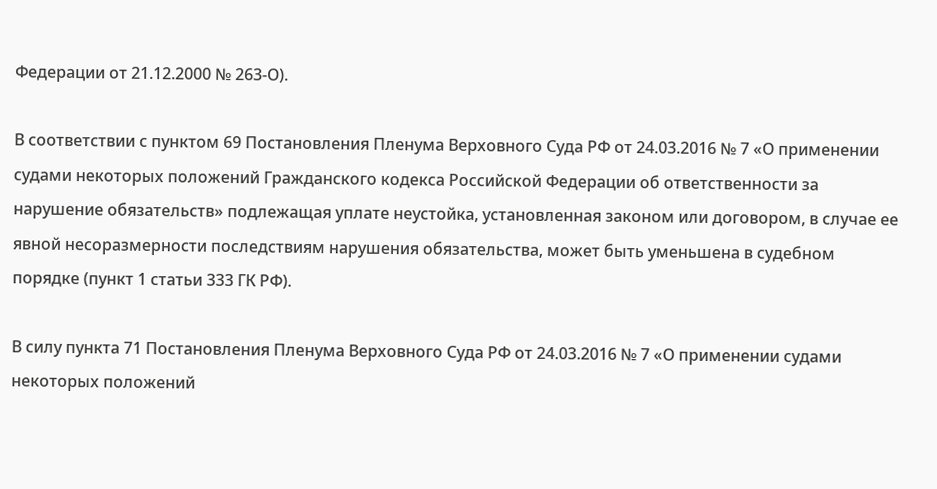Федерации от 21.12.2000 № 263-О).

В соответствии с пунктом 69 Постановления Пленума Верховного Суда РФ от 24.03.2016 № 7 «О применении судами некоторых положений Гражданского кодекса Российской Федерации об ответственности за нарушение обязательств» подлежащая уплате неустойка, установленная законом или договором, в случае ее явной несоразмерности последствиям нарушения обязательства, может быть уменьшена в судебном порядке (пункт 1 статьи 333 ГК РФ).

В силу пункта 71 Постановления Пленума Верховного Суда РФ от 24.03.2016 № 7 «О применении судами некоторых положений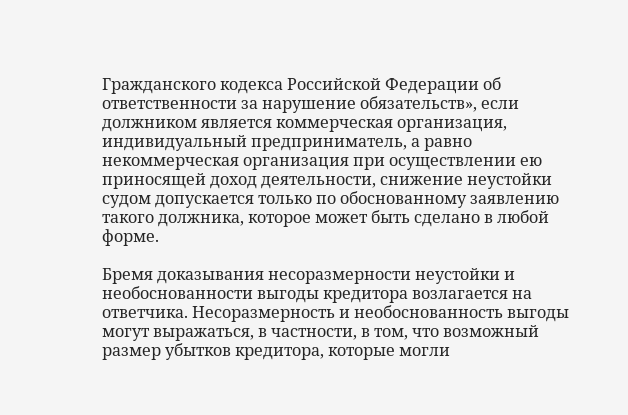Гражданского кодекса Российской Федерации об ответственности за нарушение обязательств», если должником является коммерческая организация, индивидуальный предприниматель, а равно некоммерческая организация при осуществлении ею приносящей доход деятельности, снижение неустойки судом допускается только по обоснованному заявлению такого должника, которое может быть сделано в любой форме.

Бремя доказывания несоразмерности неустойки и необоснованности выгоды кредитора возлагается на ответчика. Несоразмерность и необоснованность выгоды могут выражаться, в частности, в том, что возможный размер убытков кредитора, которые могли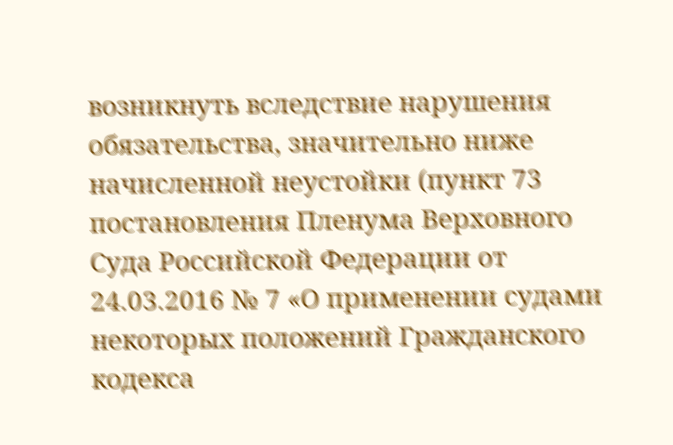возникнуть вследствие нарушения обязательства, значительно ниже начисленной неустойки (пункт 73 постановления Пленума Верховного Суда Российской Федерации от 24.03.2016 № 7 «О применении судами некоторых положений Гражданского кодекса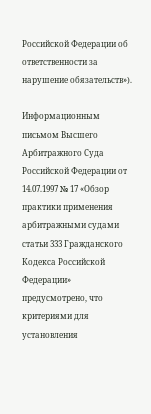Российской Федерации об ответственности за нарушение обязательств»).

Информационным письмом Высшего Арбитражного Суда Российской Федерации от 14.07.1997 № 17 «Обзор практики применения арбитражными судами статьи 333 Гражданского Кодекса Российской Федерации» предусмотрено, что критериями для установления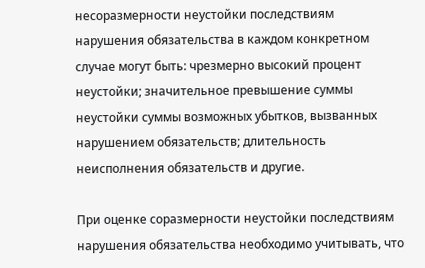несоразмерности неустойки последствиям нарушения обязательства в каждом конкретном случае могут быть: чрезмерно высокий процент неустойки; значительное превышение суммы неустойки суммы возможных убытков, вызванных нарушением обязательств; длительность неисполнения обязательств и другие.

При оценке соразмерности неустойки последствиям нарушения обязательства необходимо учитывать, что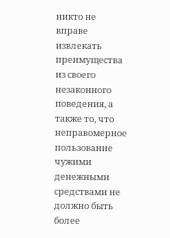никто не вправе извлекать преимущества из своего незаконного поведения, а также то, что неправомерное пользование чужими денежными средствами не должно быть более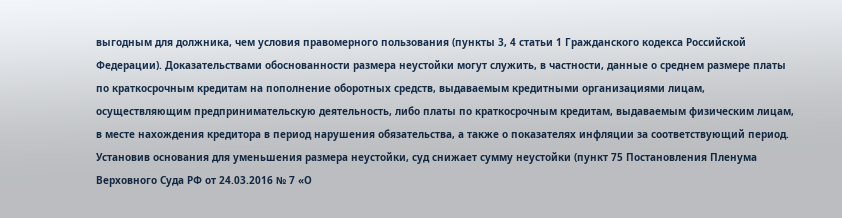выгодным для должника, чем условия правомерного пользования (пункты 3, 4 статьи 1 Гражданского кодекса Российской Федерации). Доказательствами обоснованности размера неустойки могут служить, в частности, данные о среднем размере платы по краткосрочным кредитам на пополнение оборотных средств, выдаваемым кредитными организациями лицам, осуществляющим предпринимательскую деятельность, либо платы по краткосрочным кредитам, выдаваемым физическим лицам, в месте нахождения кредитора в период нарушения обязательства, а также о показателях инфляции за соответствующий период. Установив основания для уменьшения размера неустойки, суд снижает сумму неустойки (пункт 75 Постановления Пленума Верховного Суда РФ от 24.03.2016 № 7 «О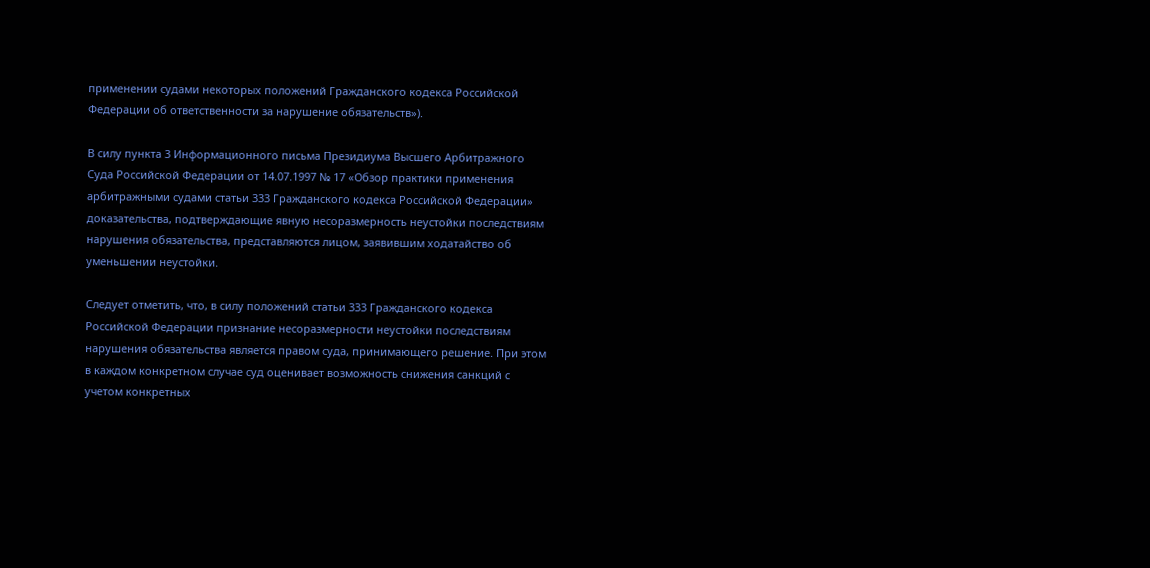применении судами некоторых положений Гражданского кодекса Российской Федерации об ответственности за нарушение обязательств»).

В силу пункта 3 Информационного письма Президиума Высшего Арбитражного Суда Российской Федерации от 14.07.1997 № 17 «Обзор практики применения арбитражными судами статьи 333 Гражданского кодекса Российской Федерации» доказательства, подтверждающие явную несоразмерность неустойки последствиям нарушения обязательства, представляются лицом, заявившим ходатайство об уменьшении неустойки.

Следует отметить, что, в силу положений статьи 333 Гражданского кодекса Российской Федерации признание несоразмерности неустойки последствиям нарушения обязательства является правом суда, принимающего решение. При этом в каждом конкретном случае суд оценивает возможность снижения санкций с учетом конкретных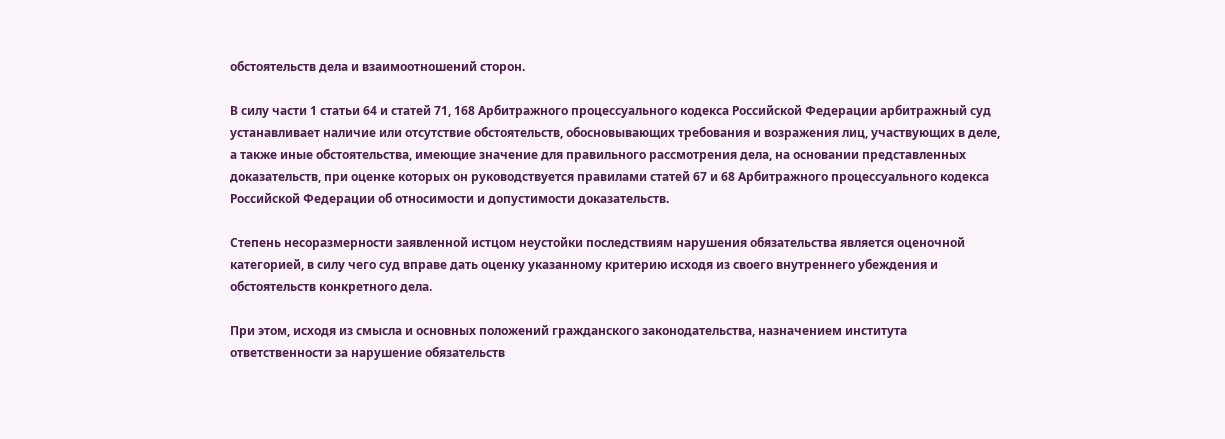обстоятельств дела и взаимоотношений сторон.

В силу части 1 статьи 64 и статей 71, 168 Арбитражного процессуального кодекса Российской Федерации арбитражный суд устанавливает наличие или отсутствие обстоятельств, обосновывающих требования и возражения лиц, участвующих в деле, а также иные обстоятельства, имеющие значение для правильного рассмотрения дела, на основании представленных доказательств, при оценке которых он руководствуется правилами статей 67 и 68 Арбитражного процессуального кодекса Российской Федерации об относимости и допустимости доказательств.

Степень несоразмерности заявленной истцом неустойки последствиям нарушения обязательства является оценочной категорией, в силу чего суд вправе дать оценку указанному критерию исходя из своего внутреннего убеждения и обстоятельств конкретного дела.

При этом, исходя из смысла и основных положений гражданского законодательства, назначением института ответственности за нарушение обязательств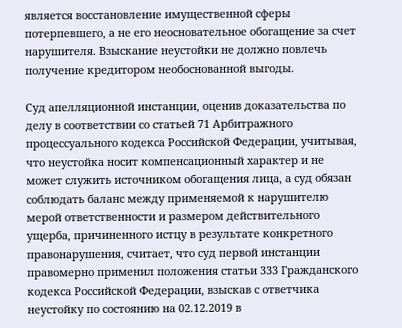является восстановление имущественной сферы потерпевшего, а не его неосновательное обогащение за счет нарушителя. Взыскание неустойки не должно повлечь получение кредитором необоснованной выгоды.

Суд апелляционной инстанции, оценив доказательства по делу в соответствии со статьей 71 Арбитражного процессуального кодекса Российской Федерации, учитывая, что неустойка носит компенсационный характер и не может служить источником обогащения лица, а суд обязан соблюдать баланс между применяемой к нарушителю мерой ответственности и размером действительного ущерба, причиненного истцу в результате конкретного правонарушения, считает, что суд первой инстанции правомерно применил положения статьи 333 Гражданского кодекса Российской Федерации, взыскав с ответчика неустойку по состоянию на 02.12.2019 в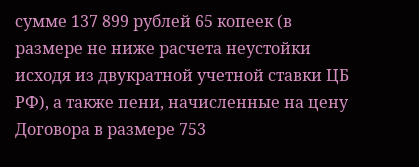сумме 137 899 рублей 65 копеек (в размере не ниже расчета неустойки исходя из двукратной учетной ставки ЦБ РФ), а также пени, начисленные на цену Договора в размере 753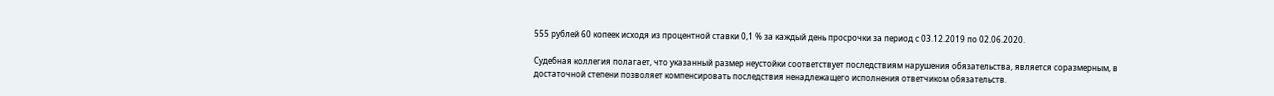555 рублей 60 копеек исходя из процентной ставки 0,1 % за каждый день просрочки за период с 03.12.2019 по 02.06.2020.

Судебная коллегия полагает, что указанный размер неустойки соответствует последствиям нарушения обязательства, является соразмерным, в достаточной степени позволяет компенсировать последствия ненадлежащего исполнения ответчиком обязательств.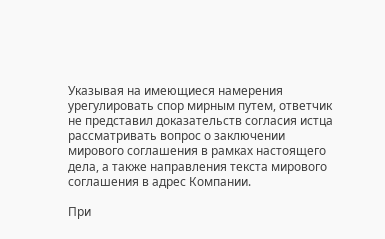Указывая на имеющиеся намерения урегулировать спор мирным путем, ответчик не представил доказательств согласия истца рассматривать вопрос о заключении мирового соглашения в рамках настоящего дела, а также направления текста мирового соглашения в адрес Компании.

При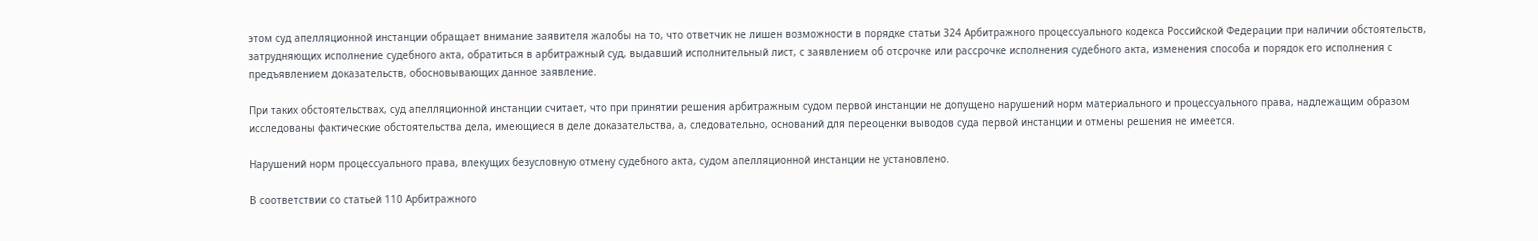этом суд апелляционной инстанции обращает внимание заявителя жалобы на то, что ответчик не лишен возможности в порядке статьи 324 Арбитражного процессуального кодекса Российской Федерации при наличии обстоятельств, затрудняющих исполнение судебного акта, обратиться в арбитражный суд, выдавший исполнительный лист, с заявлением об отсрочке или рассрочке исполнения судебного акта, изменения способа и порядок его исполнения с предъявлением доказательств, обосновывающих данное заявление.

При таких обстоятельствах, суд апелляционной инстанции считает, что при принятии решения арбитражным судом первой инстанции не допущено нарушений норм материального и процессуального права, надлежащим образом исследованы фактические обстоятельства дела, имеющиеся в деле доказательства, а, следовательно, оснований для переоценки выводов суда первой инстанции и отмены решения не имеется.

Нарушений норм процессуального права, влекущих безусловную отмену судебного акта, судом апелляционной инстанции не установлено.

В соответствии со статьей 110 Арбитражного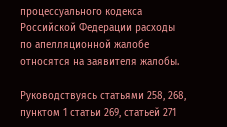процессуального кодекса Российской Федерации расходы по апелляционной жалобе относятся на заявителя жалобы.

Руководствуясь статьями 258, 268, пунктом 1 статьи 269, статьей 271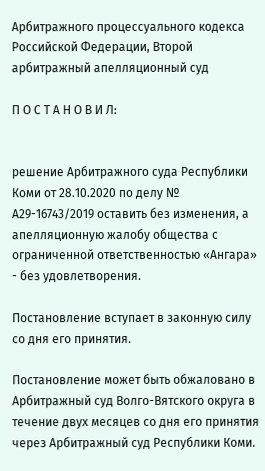Арбитражного процессуального кодекса Российской Федерации, Второй арбитражный апелляционный суд

П О С Т А Н О В И Л:


решение Арбитражного суда Республики Коми от 28.10.2020 по делу № А29-16743/2019 оставить без изменения, а апелляционную жалобу общества с ограниченной ответственностью «Ангара» - без удовлетворения.

Постановление вступает в законную силу со дня его принятия.

Постановление может быть обжаловано в Арбитражный суд Волго-Вятского округа в течение двух месяцев со дня его принятия через Арбитражный суд Республики Коми.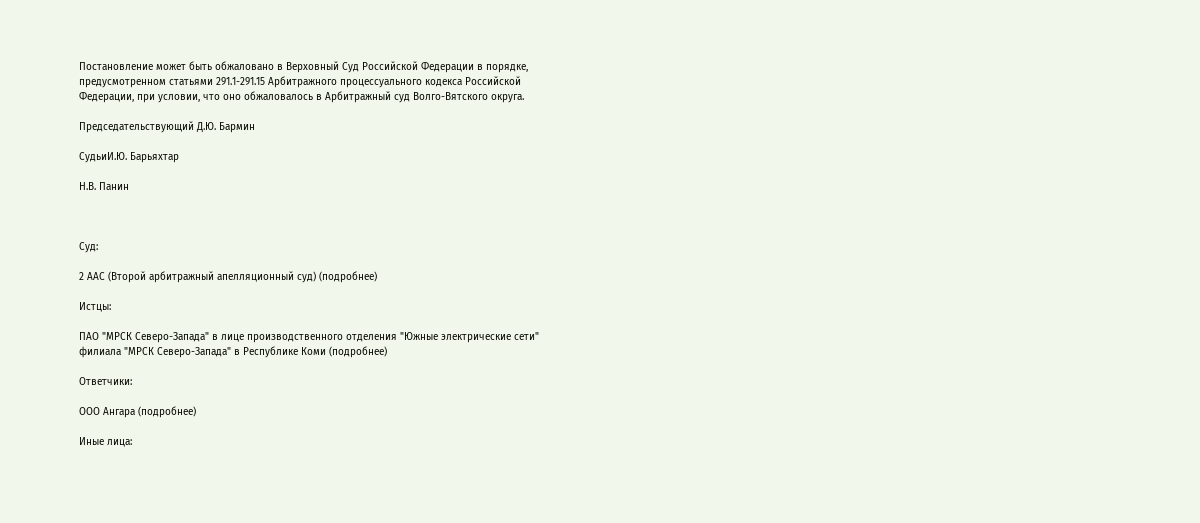Постановление может быть обжаловано в Верховный Суд Российской Федерации в порядке, предусмотренном статьями 291.1-291.15 Арбитражного процессуального кодекса Российской Федерации, при условии, что оно обжаловалось в Арбитражный суд Волго-Вятского округа.

Председательствующий Д.Ю. Бармин

СудьиИ.Ю. Барьяхтар

Н.В. Панин



Суд:

2 ААС (Второй арбитражный апелляционный суд) (подробнее)

Истцы:

ПАО "МРСК Северо-Запада" в лице производственного отделения "Южные электрические сети" филиала "МРСК Северо-Запада" в Республике Коми (подробнее)

Ответчики:

ООО Ангара (подробнее)

Иные лица: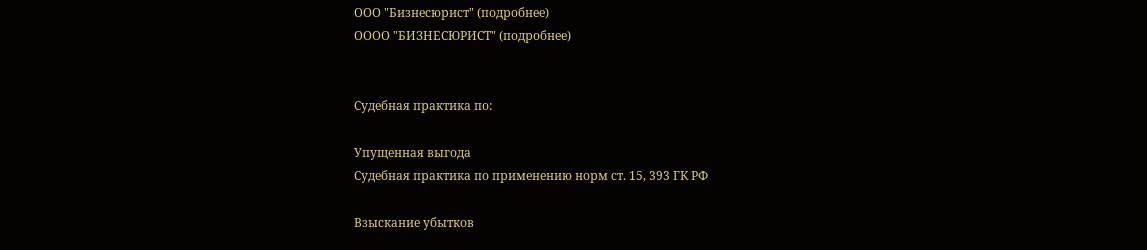ООО "Бизнесюрист" (подробнее)
ОООО "БИЗНЕСЮРИСТ" (подробнее)


Судебная практика по:

Упущенная выгода
Судебная практика по применению норм ст. 15, 393 ГК РФ

Взыскание убытков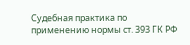Судебная практика по применению нормы ст. 393 ГК РФ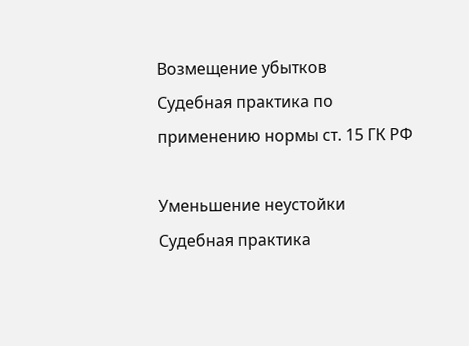Возмещение убытков
Судебная практика по применению нормы ст. 15 ГК РФ

Уменьшение неустойки
Судебная практика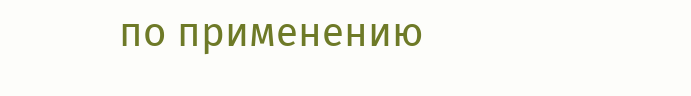по применению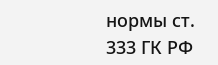нормы ст. 333 ГК РФ